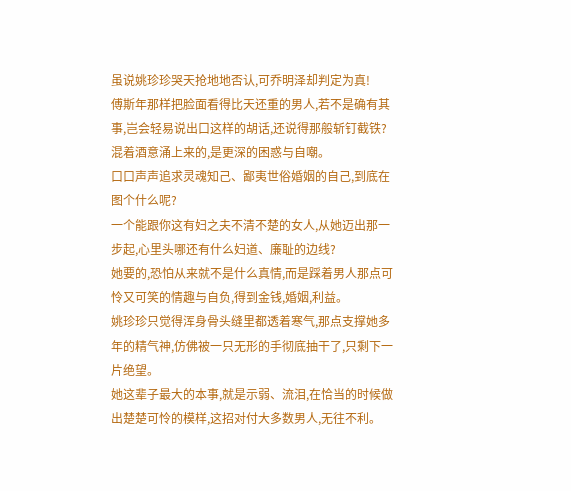虽说姚珍珍哭天抢地地否认,可乔明泽却判定为真!
傅斯年那样把脸面看得比天还重的男人,若不是确有其事,岂会轻易说出口这样的胡话,还说得那般斩钉截铁?
混着酒意涌上来的,是更深的困惑与自嘲。
口口声声追求灵魂知己、鄙夷世俗婚姻的自己,到底在图个什么呢?
一个能跟你这有妇之夫不清不楚的女人,从她迈出那一步起,心里头哪还有什么妇道、廉耻的边线?
她要的,恐怕从来就不是什么真情,而是踩着男人那点可怜又可笑的情趣与自负,得到金钱,婚姻,利益。
姚珍珍只觉得浑身骨头缝里都透着寒气,那点支撑她多年的精气神,仿佛被一只无形的手彻底抽干了,只剩下一片绝望。
她这辈子最大的本事,就是示弱、流泪,在恰当的时候做出楚楚可怜的模样,这招对付大多数男人,无往不利。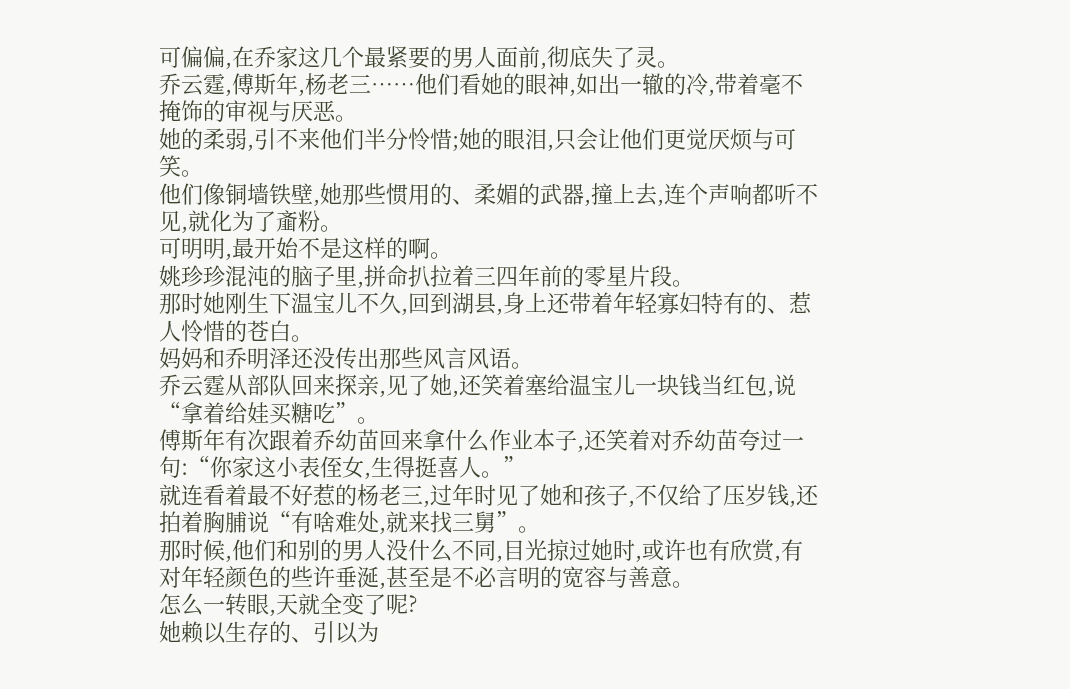可偏偏,在乔家这几个最紧要的男人面前,彻底失了灵。
乔云霆,傅斯年,杨老三……他们看她的眼神,如出一辙的冷,带着毫不掩饰的审视与厌恶。
她的柔弱,引不来他们半分怜惜;她的眼泪,只会让他们更觉厌烦与可笑。
他们像铜墙铁壁,她那些惯用的、柔媚的武器,撞上去,连个声响都听不见,就化为了齑粉。
可明明,最开始不是这样的啊。
姚珍珍混沌的脑子里,拼命扒拉着三四年前的零星片段。
那时她刚生下温宝儿不久,回到湖县,身上还带着年轻寡妇特有的、惹人怜惜的苍白。
妈妈和乔明泽还没传出那些风言风语。
乔云霆从部队回来探亲,见了她,还笑着塞给温宝儿一块钱当红包,说“拿着给娃买糖吃”。
傅斯年有次跟着乔幼苗回来拿什么作业本子,还笑着对乔幼苗夸过一句:“你家这小表侄女,生得挺喜人。”
就连看着最不好惹的杨老三,过年时见了她和孩子,不仅给了压岁钱,还拍着胸脯说“有啥难处,就来找三舅”。
那时候,他们和别的男人没什么不同,目光掠过她时,或许也有欣赏,有对年轻颜色的些许垂涎,甚至是不必言明的宽容与善意。
怎么一转眼,天就全变了呢?
她赖以生存的、引以为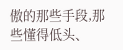傲的那些手段,那些懂得低头、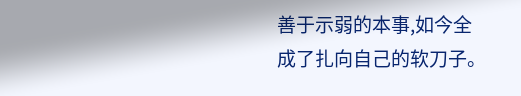善于示弱的本事,如今全成了扎向自己的软刀子。